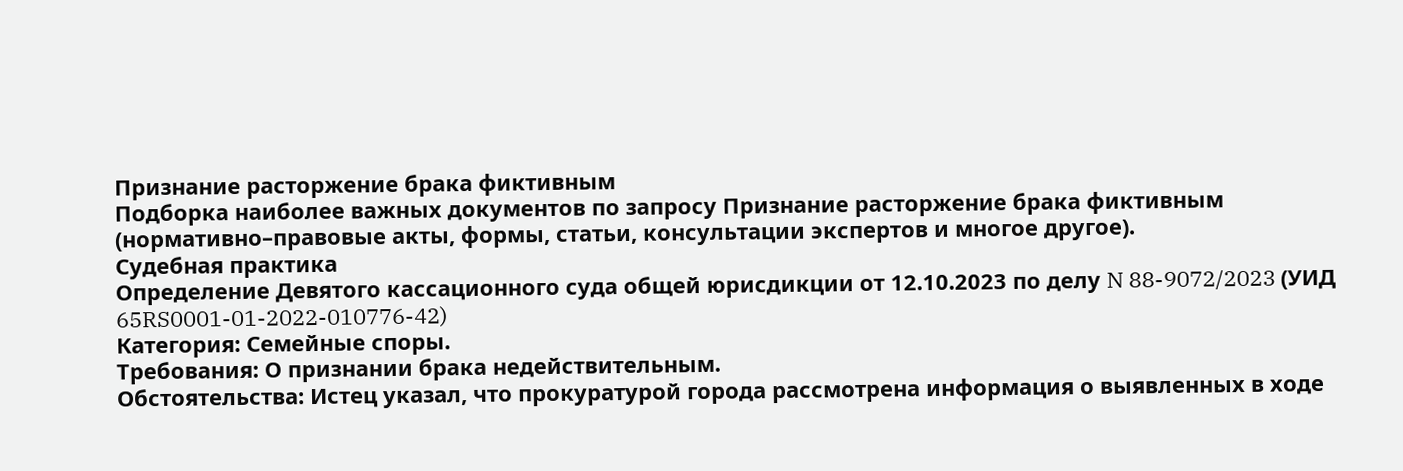Признание расторжение брака фиктивным
Подборка наиболее важных документов по запросу Признание расторжение брака фиктивным (нормативно–правовые акты, формы, статьи, консультации экспертов и многое другое).
Судебная практика
Определение Девятого кассационного суда общей юрисдикции от 12.10.2023 по делу N 88-9072/2023 (УИД 65RS0001-01-2022-010776-42)
Категория: Семейные споры.
Требования: О признании брака недействительным.
Обстоятельства: Истец указал, что прокуратурой города рассмотрена информация о выявленных в ходе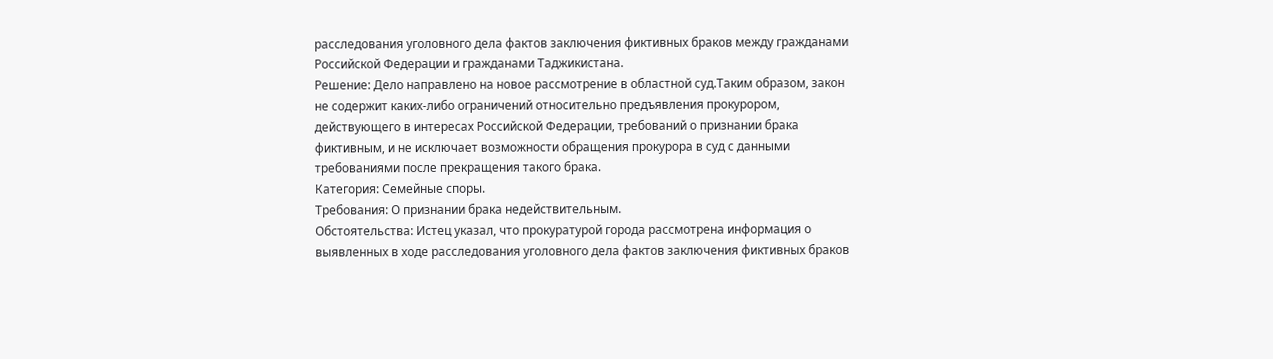расследования уголовного дела фактов заключения фиктивных браков между гражданами Российской Федерации и гражданами Таджикистана.
Решение: Дело направлено на новое рассмотрение в областной суд.Таким образом, закон не содержит каких-либо ограничений относительно предъявления прокурором, действующего в интересах Российской Федерации, требований о признании брака фиктивным, и не исключает возможности обращения прокурора в суд с данными требованиями после прекращения такого брака.
Категория: Семейные споры.
Требования: О признании брака недействительным.
Обстоятельства: Истец указал, что прокуратурой города рассмотрена информация о выявленных в ходе расследования уголовного дела фактов заключения фиктивных браков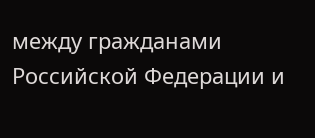между гражданами Российской Федерации и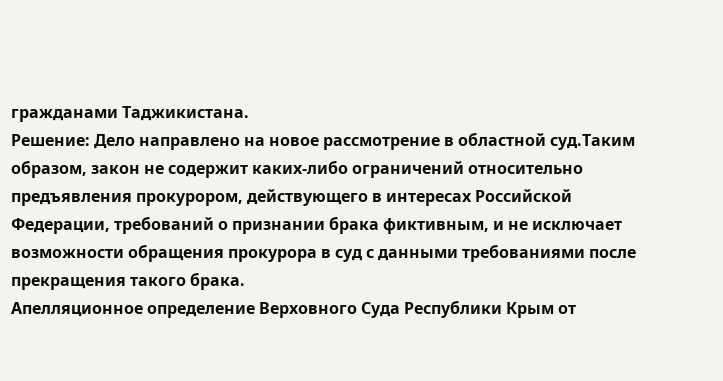гражданами Таджикистана.
Решение: Дело направлено на новое рассмотрение в областной суд.Таким образом, закон не содержит каких-либо ограничений относительно предъявления прокурором, действующего в интересах Российской Федерации, требований о признании брака фиктивным, и не исключает возможности обращения прокурора в суд с данными требованиями после прекращения такого брака.
Апелляционное определение Верховного Суда Республики Крым от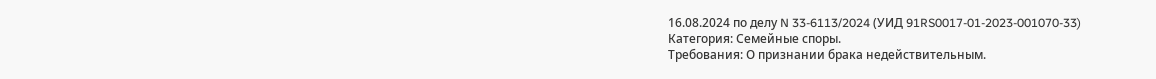16.08.2024 по делу N 33-6113/2024 (УИД 91RS0017-01-2023-001070-33)
Категория: Семейные споры.
Требования: О признании брака недействительным.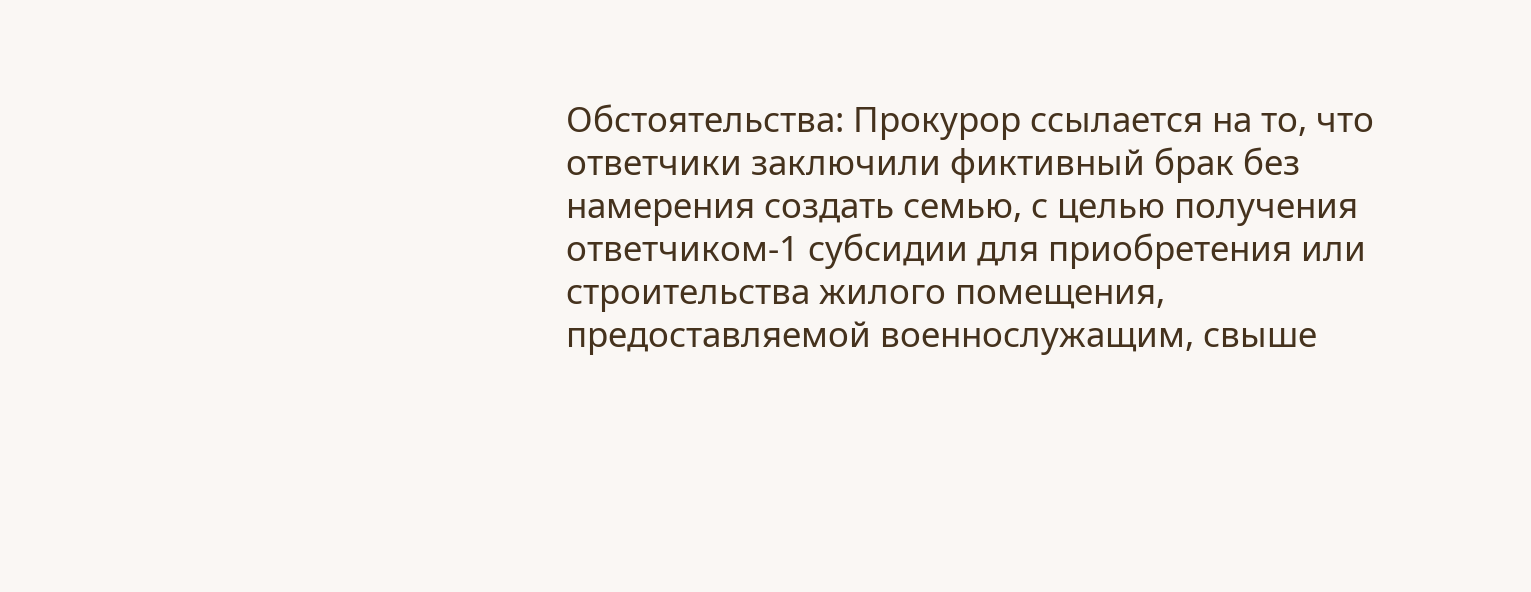Обстоятельства: Прокурор ссылается на то, что ответчики заключили фиктивный брак без намерения создать семью, с целью получения ответчиком-1 субсидии для приобретения или строительства жилого помещения, предоставляемой военнослужащим, свыше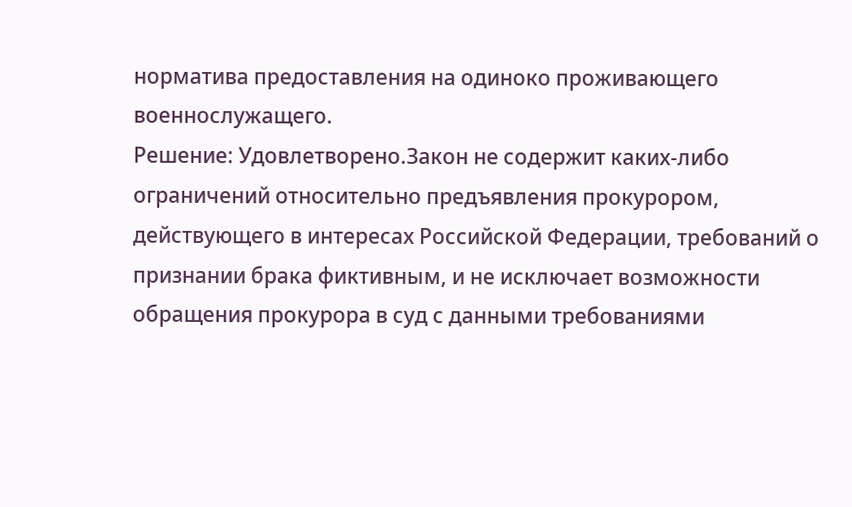норматива предоставления на одиноко проживающего военнослужащего.
Решение: Удовлетворено.Закон не содержит каких-либо ограничений относительно предъявления прокурором, действующего в интересах Российской Федерации, требований о признании брака фиктивным, и не исключает возможности обращения прокурора в суд с данными требованиями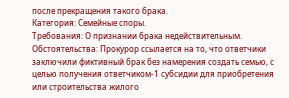после прекращения такого брака.
Категория: Семейные споры.
Требования: О признании брака недействительным.
Обстоятельства: Прокурор ссылается на то, что ответчики заключили фиктивный брак без намерения создать семью, с целью получения ответчиком-1 субсидии для приобретения или строительства жилого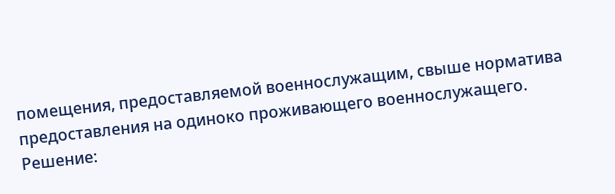помещения, предоставляемой военнослужащим, свыше норматива предоставления на одиноко проживающего военнослужащего.
Решение: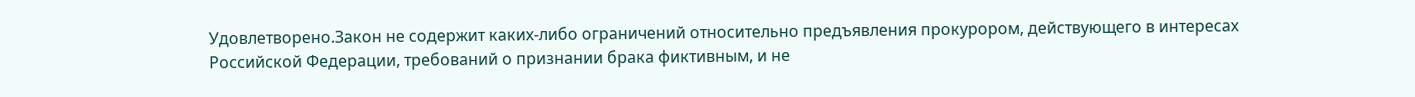Удовлетворено.Закон не содержит каких-либо ограничений относительно предъявления прокурором, действующего в интересах Российской Федерации, требований о признании брака фиктивным, и не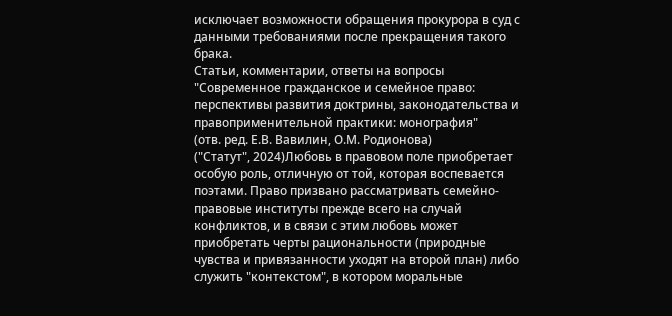исключает возможности обращения прокурора в суд с данными требованиями после прекращения такого брака.
Статьи, комментарии, ответы на вопросы
"Современное гражданское и семейное право: перспективы развития доктрины, законодательства и правоприменительной практики: монография"
(отв. ред. Е.В. Вавилин, О.М. Родионова)
("Статут", 2024)Любовь в правовом поле приобретает особую роль, отличную от той, которая воспевается поэтами. Право призвано рассматривать семейно-правовые институты прежде всего на случай конфликтов, и в связи с этим любовь может приобретать черты рациональности (природные чувства и привязанности уходят на второй план) либо служить "контекстом", в котором моральные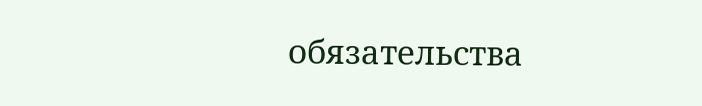обязательства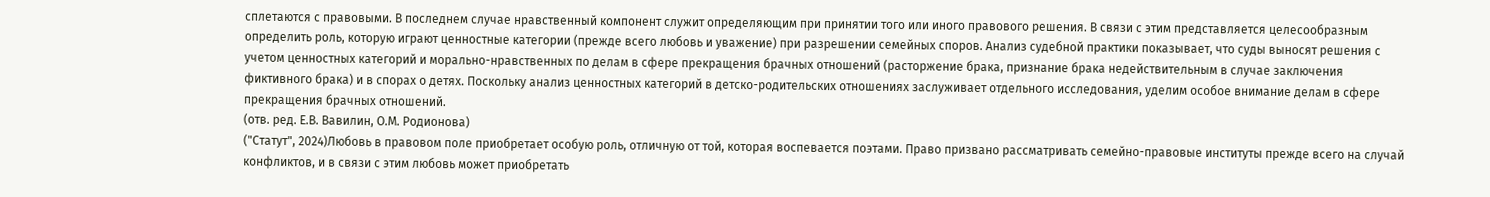сплетаются с правовыми. В последнем случае нравственный компонент служит определяющим при принятии того или иного правового решения. В связи с этим представляется целесообразным определить роль, которую играют ценностные категории (прежде всего любовь и уважение) при разрешении семейных споров. Анализ судебной практики показывает, что суды выносят решения с учетом ценностных категорий и морально-нравственных по делам в сфере прекращения брачных отношений (расторжение брака, признание брака недействительным в случае заключения фиктивного брака) и в спорах о детях. Поскольку анализ ценностных категорий в детско-родительских отношениях заслуживает отдельного исследования, уделим особое внимание делам в сфере прекращения брачных отношений.
(отв. ред. Е.В. Вавилин, О.М. Родионова)
("Статут", 2024)Любовь в правовом поле приобретает особую роль, отличную от той, которая воспевается поэтами. Право призвано рассматривать семейно-правовые институты прежде всего на случай конфликтов, и в связи с этим любовь может приобретать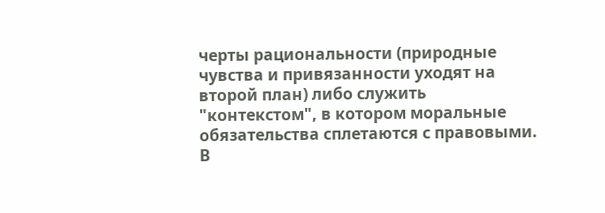черты рациональности (природные чувства и привязанности уходят на второй план) либо служить "контекстом", в котором моральные обязательства сплетаются с правовыми. В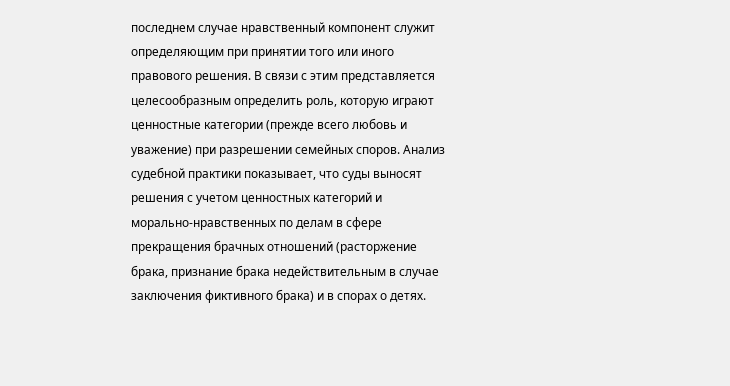последнем случае нравственный компонент служит определяющим при принятии того или иного правового решения. В связи с этим представляется целесообразным определить роль, которую играют ценностные категории (прежде всего любовь и уважение) при разрешении семейных споров. Анализ судебной практики показывает, что суды выносят решения с учетом ценностных категорий и морально-нравственных по делам в сфере прекращения брачных отношений (расторжение брака, признание брака недействительным в случае заключения фиктивного брака) и в спорах о детях.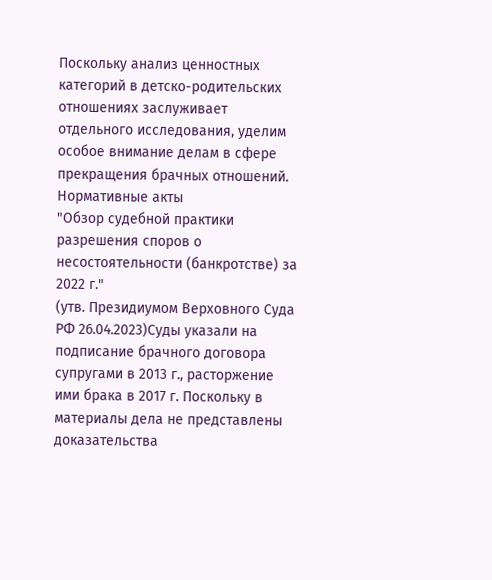Поскольку анализ ценностных категорий в детско-родительских отношениях заслуживает отдельного исследования, уделим особое внимание делам в сфере прекращения брачных отношений.
Нормативные акты
"Обзор судебной практики разрешения споров о несостоятельности (банкротстве) за 2022 г."
(утв. Президиумом Верховного Суда РФ 26.04.2023)Суды указали на подписание брачного договора супругами в 2013 г., расторжение ими брака в 2017 г. Поскольку в материалы дела не представлены доказательства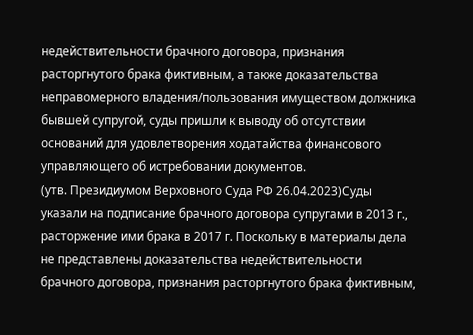недействительности брачного договора, признания расторгнутого брака фиктивным, а также доказательства неправомерного владения/пользования имуществом должника бывшей супругой, суды пришли к выводу об отсутствии оснований для удовлетворения ходатайства финансового управляющего об истребовании документов.
(утв. Президиумом Верховного Суда РФ 26.04.2023)Суды указали на подписание брачного договора супругами в 2013 г., расторжение ими брака в 2017 г. Поскольку в материалы дела не представлены доказательства недействительности брачного договора, признания расторгнутого брака фиктивным,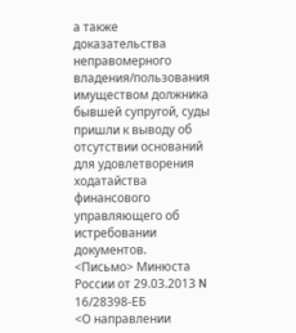а также доказательства неправомерного владения/пользования имуществом должника бывшей супругой, суды пришли к выводу об отсутствии оснований для удовлетворения ходатайства финансового управляющего об истребовании документов.
<Письмо> Минюста России от 29.03.2013 N 16/28398-ЕБ
<О направлении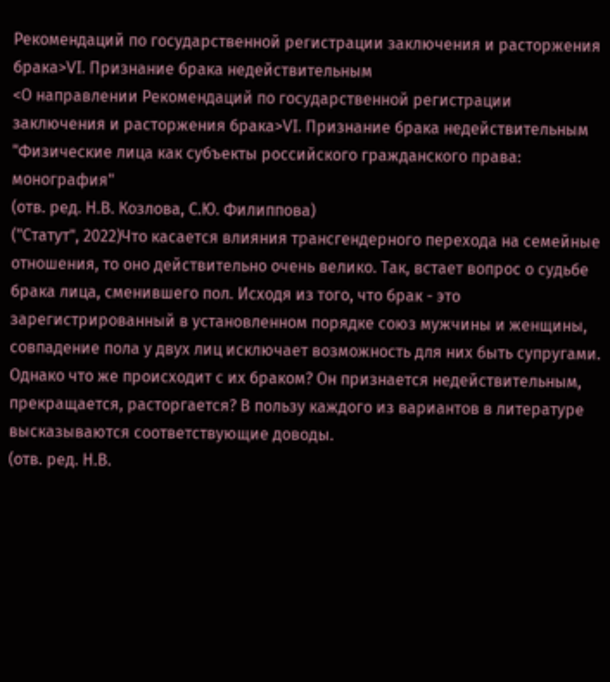Рекомендаций по государственной регистрации заключения и расторжения брака>VI. Признание брака недействительным
<О направлении Рекомендаций по государственной регистрации заключения и расторжения брака>VI. Признание брака недействительным
"Физические лица как субъекты российского гражданского права: монография"
(отв. ред. Н.В. Козлова, С.Ю. Филиппова)
("Статут", 2022)Что касается влияния трансгендерного перехода на семейные отношения, то оно действительно очень велико. Так, встает вопрос о судьбе брака лица, сменившего пол. Исходя из того, что брак - это зарегистрированный в установленном порядке союз мужчины и женщины, совпадение пола у двух лиц исключает возможность для них быть супругами. Однако что же происходит с их браком? Он признается недействительным, прекращается, расторгается? В пользу каждого из вариантов в литературе высказываются соответствующие доводы.
(отв. ред. Н.В.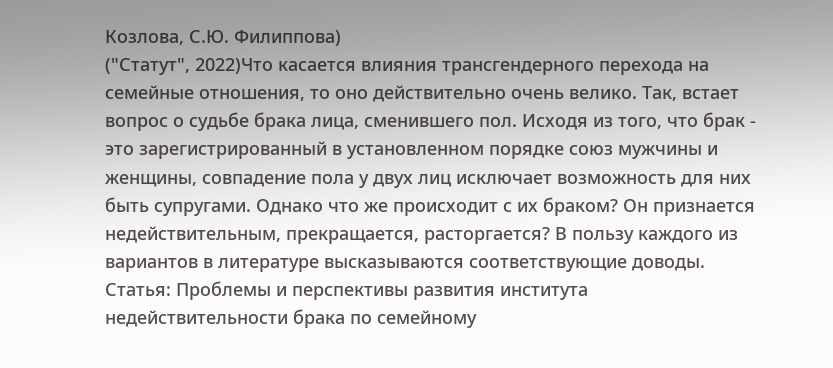Козлова, С.Ю. Филиппова)
("Статут", 2022)Что касается влияния трансгендерного перехода на семейные отношения, то оно действительно очень велико. Так, встает вопрос о судьбе брака лица, сменившего пол. Исходя из того, что брак - это зарегистрированный в установленном порядке союз мужчины и женщины, совпадение пола у двух лиц исключает возможность для них быть супругами. Однако что же происходит с их браком? Он признается недействительным, прекращается, расторгается? В пользу каждого из вариантов в литературе высказываются соответствующие доводы.
Статья: Проблемы и перспективы развития института недействительности брака по семейному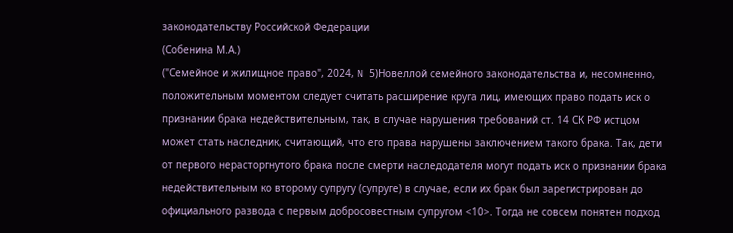законодательству Российской Федерации
(Собенина М.А.)
("Семейное и жилищное право", 2024, N 5)Новеллой семейного законодательства и, несомненно, положительным моментом следует считать расширение круга лиц, имеющих право подать иск о признании брака недействительным, так, в случае нарушения требований ст. 14 СК РФ истцом может стать наследник, считающий, что его права нарушены заключением такого брака. Так, дети от первого нерасторгнутого брака после смерти наследодателя могут подать иск о признании брака недействительным ко второму супругу (супруге) в случае, если их брак был зарегистрирован до официального развода с первым добросовестным супругом <10>. Тогда не совсем понятен подход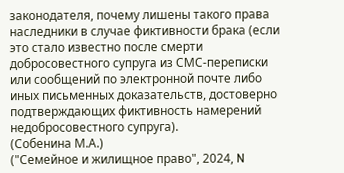законодателя, почему лишены такого права наследники в случае фиктивности брака (если это стало известно после смерти добросовестного супруга из СМС-переписки или сообщений по электронной почте либо иных письменных доказательств, достоверно подтверждающих фиктивность намерений недобросовестного супруга).
(Собенина М.А.)
("Семейное и жилищное право", 2024, N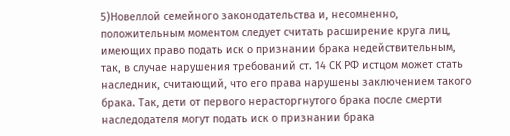5)Новеллой семейного законодательства и, несомненно, положительным моментом следует считать расширение круга лиц, имеющих право подать иск о признании брака недействительным, так, в случае нарушения требований ст. 14 СК РФ истцом может стать наследник, считающий, что его права нарушены заключением такого брака. Так, дети от первого нерасторгнутого брака после смерти наследодателя могут подать иск о признании брака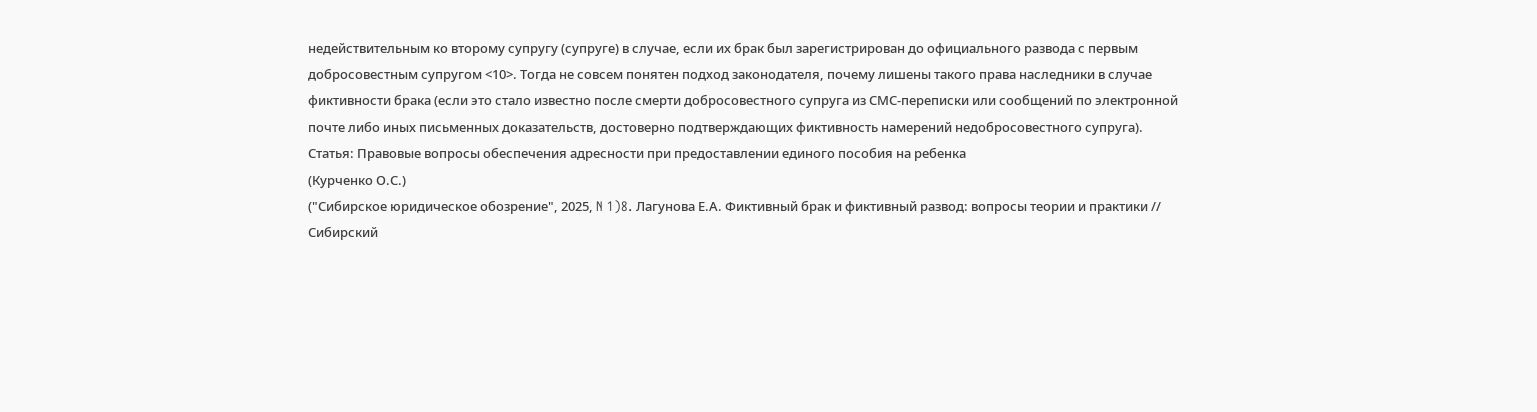недействительным ко второму супругу (супруге) в случае, если их брак был зарегистрирован до официального развода с первым добросовестным супругом <10>. Тогда не совсем понятен подход законодателя, почему лишены такого права наследники в случае фиктивности брака (если это стало известно после смерти добросовестного супруга из СМС-переписки или сообщений по электронной почте либо иных письменных доказательств, достоверно подтверждающих фиктивность намерений недобросовестного супруга).
Статья: Правовые вопросы обеспечения адресности при предоставлении единого пособия на ребенка
(Курченко О.С.)
("Сибирское юридическое обозрение", 2025, N 1)8. Лагунова Е.А. Фиктивный брак и фиктивный развод: вопросы теории и практики // Сибирский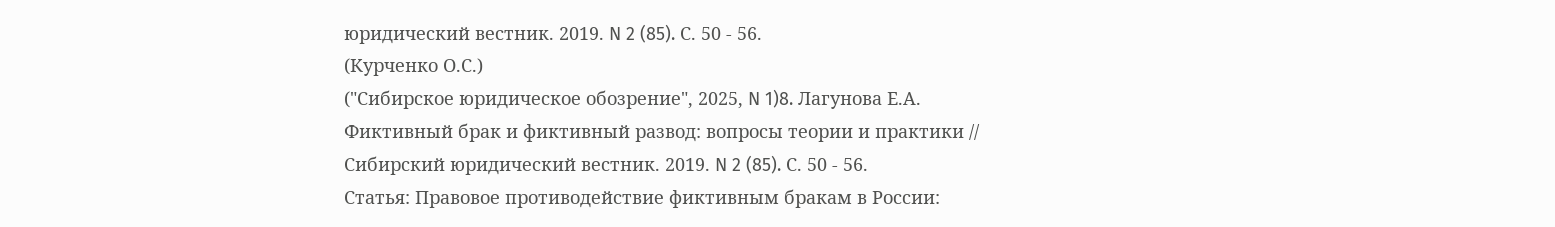юридический вестник. 2019. N 2 (85). С. 50 - 56.
(Курченко О.С.)
("Сибирское юридическое обозрение", 2025, N 1)8. Лагунова Е.А. Фиктивный брак и фиктивный развод: вопросы теории и практики // Сибирский юридический вестник. 2019. N 2 (85). С. 50 - 56.
Статья: Правовое противодействие фиктивным бракам в России: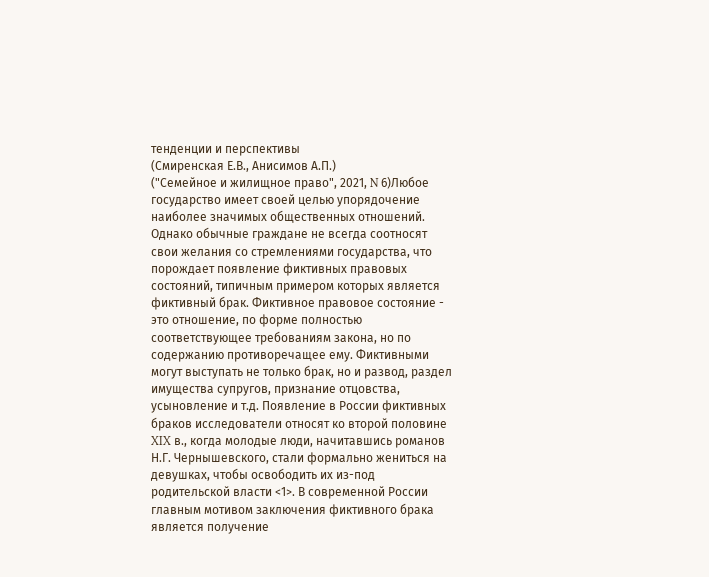тенденции и перспективы
(Смиренская Е.В., Анисимов А.П.)
("Семейное и жилищное право", 2021, N 6)Любое государство имеет своей целью упорядочение наиболее значимых общественных отношений. Однако обычные граждане не всегда соотносят свои желания со стремлениями государства, что порождает появление фиктивных правовых состояний, типичным примером которых является фиктивный брак. Фиктивное правовое состояние - это отношение, по форме полностью соответствующее требованиям закона, но по содержанию противоречащее ему. Фиктивными могут выступать не только брак, но и развод, раздел имущества супругов, признание отцовства, усыновление и т.д. Появление в России фиктивных браков исследователи относят ко второй половине XIX в., когда молодые люди, начитавшись романов Н.Г. Чернышевского, стали формально жениться на девушках, чтобы освободить их из-под родительской власти <1>. В современной России главным мотивом заключения фиктивного брака является получение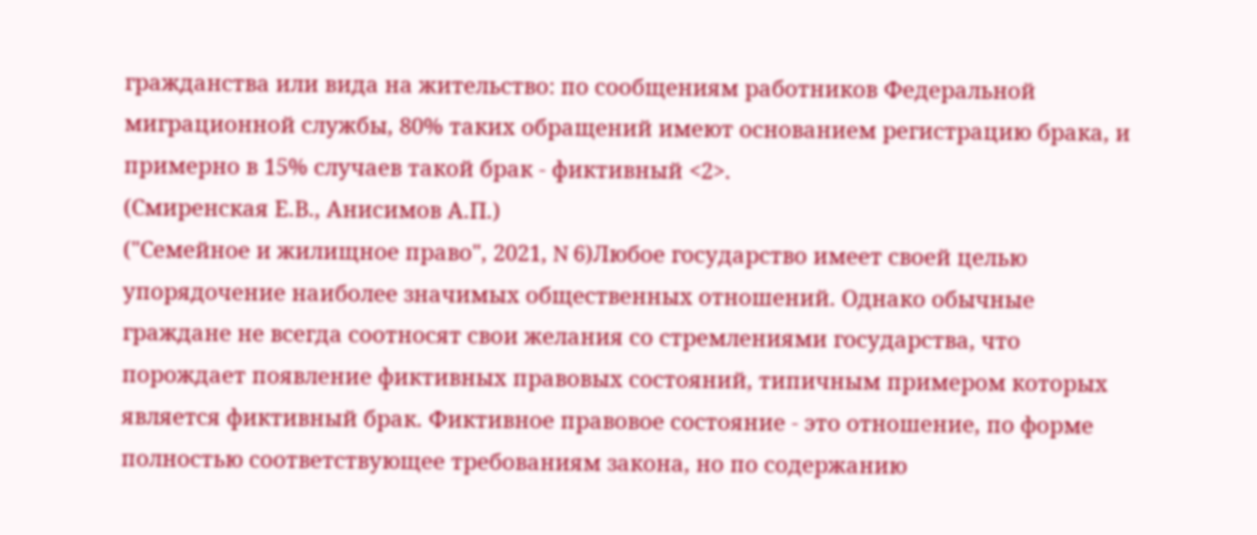гражданства или вида на жительство: по сообщениям работников Федеральной миграционной службы, 80% таких обращений имеют основанием регистрацию брака, и примерно в 15% случаев такой брак - фиктивный <2>.
(Смиренская Е.В., Анисимов А.П.)
("Семейное и жилищное право", 2021, N 6)Любое государство имеет своей целью упорядочение наиболее значимых общественных отношений. Однако обычные граждане не всегда соотносят свои желания со стремлениями государства, что порождает появление фиктивных правовых состояний, типичным примером которых является фиктивный брак. Фиктивное правовое состояние - это отношение, по форме полностью соответствующее требованиям закона, но по содержанию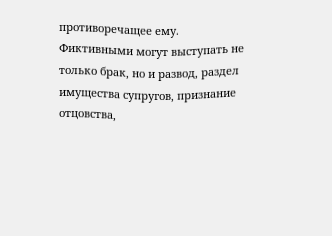противоречащее ему. Фиктивными могут выступать не только брак, но и развод, раздел имущества супругов, признание отцовства,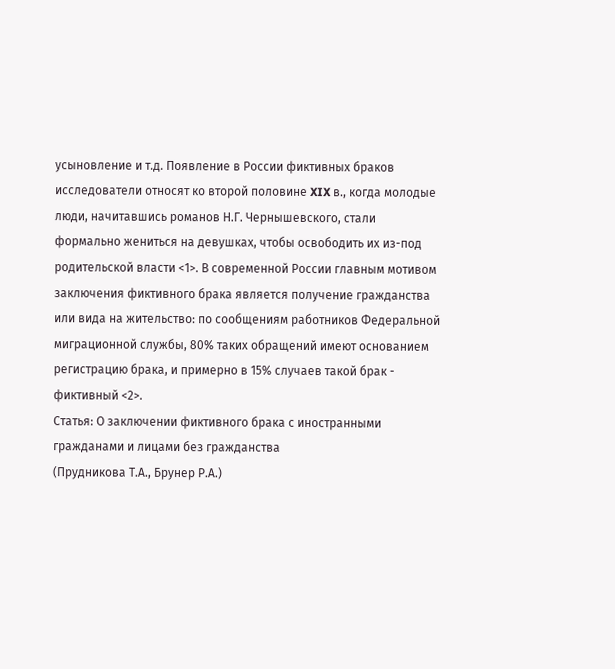усыновление и т.д. Появление в России фиктивных браков исследователи относят ко второй половине XIX в., когда молодые люди, начитавшись романов Н.Г. Чернышевского, стали формально жениться на девушках, чтобы освободить их из-под родительской власти <1>. В современной России главным мотивом заключения фиктивного брака является получение гражданства или вида на жительство: по сообщениям работников Федеральной миграционной службы, 80% таких обращений имеют основанием регистрацию брака, и примерно в 15% случаев такой брак - фиктивный <2>.
Статья: О заключении фиктивного брака с иностранными гражданами и лицами без гражданства
(Прудникова Т.А., Брунер Р.А.)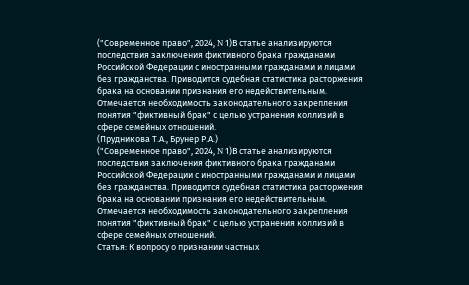("Современное право", 2024, N 1)В статье анализируются последствия заключения фиктивного брака гражданами Российской Федерации с иностранными гражданами и лицами без гражданства. Приводится судебная статистика расторжения брака на основании признания его недействительным. Отмечается необходимость законодательного закрепления понятия "фиктивный брак" с целью устранения коллизий в сфере семейных отношений.
(Прудникова Т.А., Брунер Р.А.)
("Современное право", 2024, N 1)В статье анализируются последствия заключения фиктивного брака гражданами Российской Федерации с иностранными гражданами и лицами без гражданства. Приводится судебная статистика расторжения брака на основании признания его недействительным. Отмечается необходимость законодательного закрепления понятия "фиктивный брак" с целью устранения коллизий в сфере семейных отношений.
Статья: К вопросу о признании частных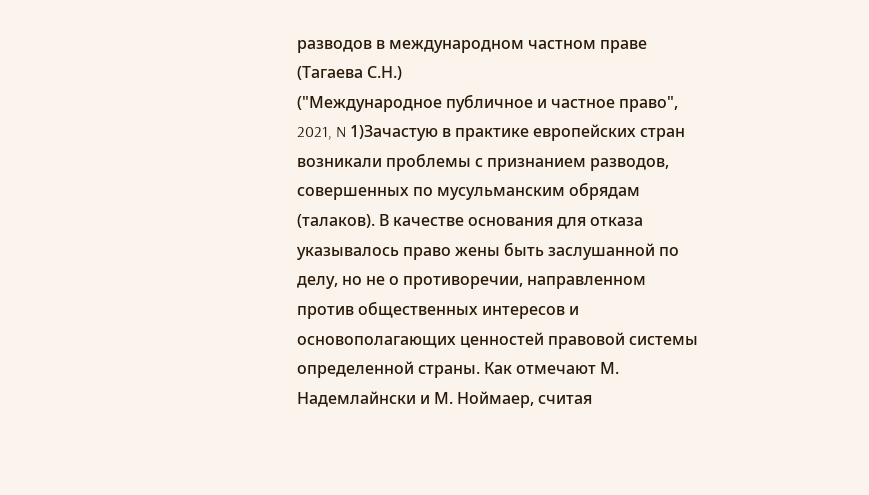разводов в международном частном праве
(Тагаева С.Н.)
("Международное публичное и частное право", 2021, N 1)Зачастую в практике европейских стран возникали проблемы с признанием разводов, совершенных по мусульманским обрядам (талаков). В качестве основания для отказа указывалось право жены быть заслушанной по делу, но не о противоречии, направленном против общественных интересов и основополагающих ценностей правовой системы определенной страны. Как отмечают М. Надемлайнски и М. Ноймаер, считая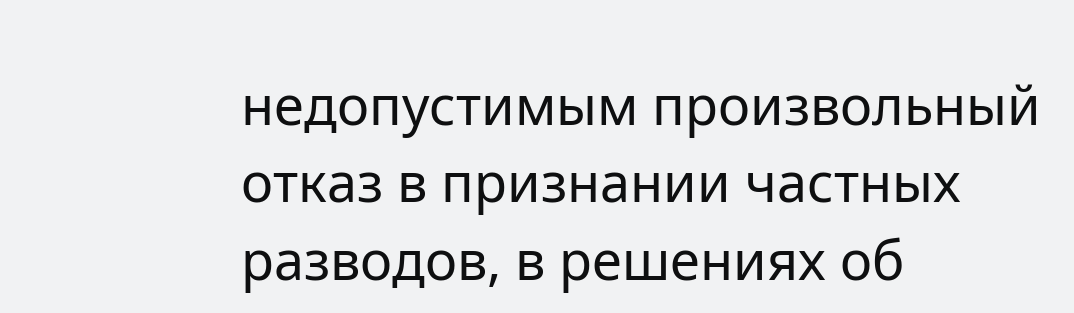недопустимым произвольный отказ в признании частных разводов, в решениях об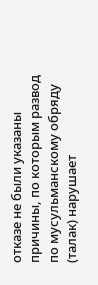отказе не были указаны причины, по которым развод по мусульманскому обряду (талак) нарушает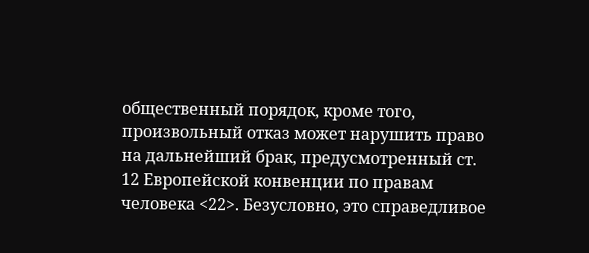общественный порядок, кроме того, произвольный отказ может нарушить право на дальнейший брак, предусмотренный ст. 12 Европейской конвенции по правам человека <22>. Безусловно, это справедливое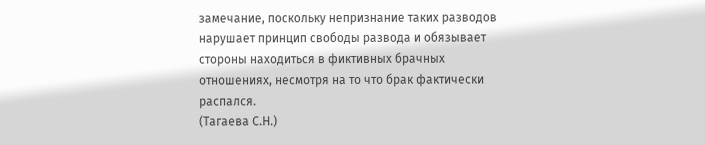замечание, поскольку непризнание таких разводов нарушает принцип свободы развода и обязывает стороны находиться в фиктивных брачных отношениях, несмотря на то что брак фактически распался.
(Тагаева С.Н.)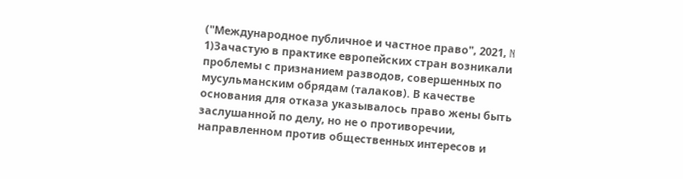("Международное публичное и частное право", 2021, N 1)Зачастую в практике европейских стран возникали проблемы с признанием разводов, совершенных по мусульманским обрядам (талаков). В качестве основания для отказа указывалось право жены быть заслушанной по делу, но не о противоречии, направленном против общественных интересов и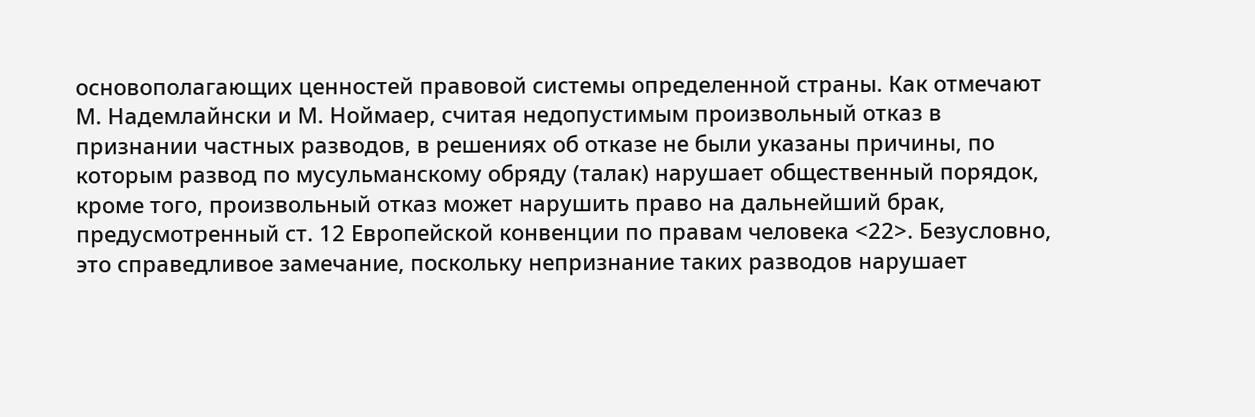основополагающих ценностей правовой системы определенной страны. Как отмечают М. Надемлайнски и М. Ноймаер, считая недопустимым произвольный отказ в признании частных разводов, в решениях об отказе не были указаны причины, по которым развод по мусульманскому обряду (талак) нарушает общественный порядок, кроме того, произвольный отказ может нарушить право на дальнейший брак, предусмотренный ст. 12 Европейской конвенции по правам человека <22>. Безусловно, это справедливое замечание, поскольку непризнание таких разводов нарушает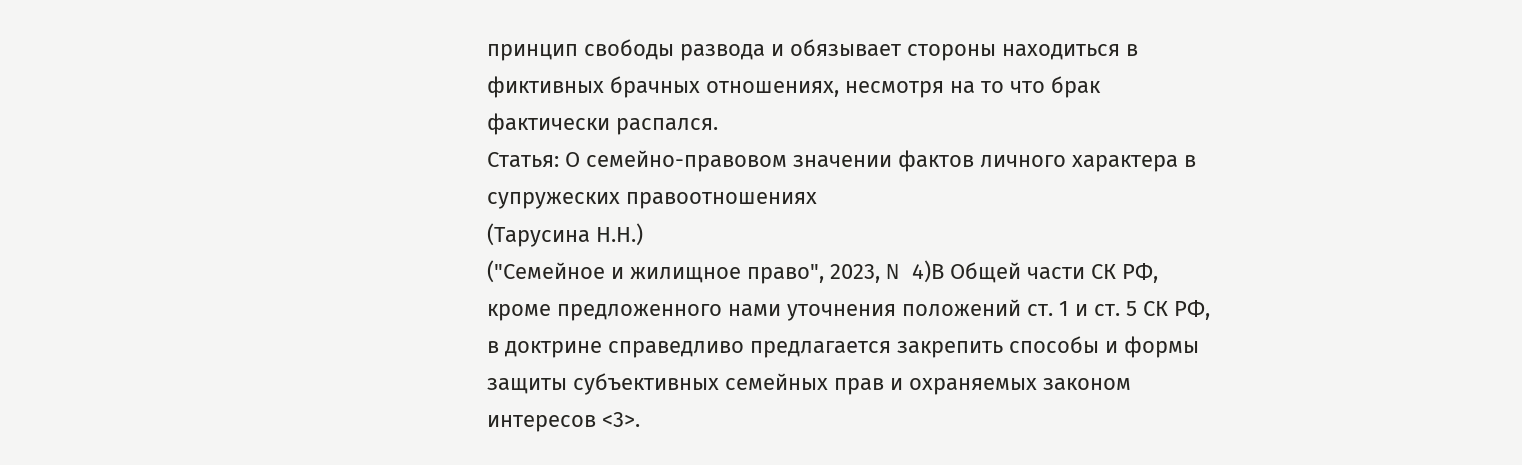принцип свободы развода и обязывает стороны находиться в фиктивных брачных отношениях, несмотря на то что брак фактически распался.
Статья: О семейно-правовом значении фактов личного характера в супружеских правоотношениях
(Тарусина Н.Н.)
("Семейное и жилищное право", 2023, N 4)В Общей части СК РФ, кроме предложенного нами уточнения положений ст. 1 и ст. 5 СК РФ, в доктрине справедливо предлагается закрепить способы и формы защиты субъективных семейных прав и охраняемых законом интересов <3>.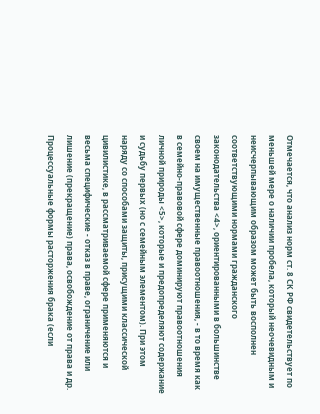Отмечается, что анализ норм ст. 8 СК РФ свидетельствует по меньшей мере о наличии пробела, который неочевидным и неисчерпывающим образом может быть восполнен соответствующими нормами гражданского законодательства <4>, ориентированными в большинстве своем на имущественные правоотношения, - в то время как в семейно-правовой сфере доминируют правоотношения личной природы <5>, которые и предопределяют содержание и судьбу первых (но с семейным элементом). При этом наряду со способами защиты, присущими классической цивилистике, в рассматриваемой сфере применяются и весьма специфические - отказ в праве, ограничение или лишение (прекращение) права, освобождение от права и др. Процессуальные формы расторжения брака (если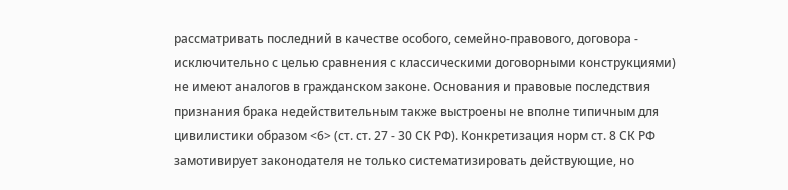рассматривать последний в качестве особого, семейно-правового, договора - исключительно с целью сравнения с классическими договорными конструкциями) не имеют аналогов в гражданском законе. Основания и правовые последствия признания брака недействительным также выстроены не вполне типичным для цивилистики образом <6> (ст. ст. 27 - 30 СК РФ). Конкретизация норм ст. 8 СК РФ замотивирует законодателя не только систематизировать действующие, но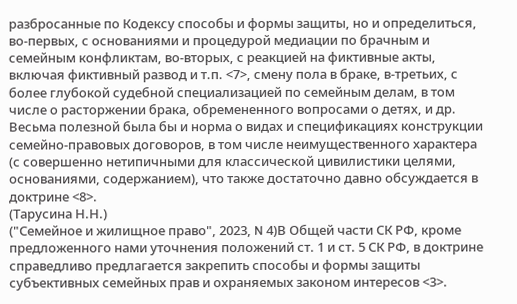разбросанные по Кодексу способы и формы защиты, но и определиться, во-первых, с основаниями и процедурой медиации по брачным и семейным конфликтам, во-вторых, с реакцией на фиктивные акты, включая фиктивный развод и т.п. <7>, смену пола в браке, в-третьих, с более глубокой судебной специализацией по семейным делам, в том числе о расторжении брака, обремененного вопросами о детях, и др. Весьма полезной была бы и норма о видах и спецификациях конструкции семейно-правовых договоров, в том числе неимущественного характера (с совершенно нетипичными для классической цивилистики целями, основаниями, содержанием), что также достаточно давно обсуждается в доктрине <8>.
(Тарусина Н.Н.)
("Семейное и жилищное право", 2023, N 4)В Общей части СК РФ, кроме предложенного нами уточнения положений ст. 1 и ст. 5 СК РФ, в доктрине справедливо предлагается закрепить способы и формы защиты субъективных семейных прав и охраняемых законом интересов <3>.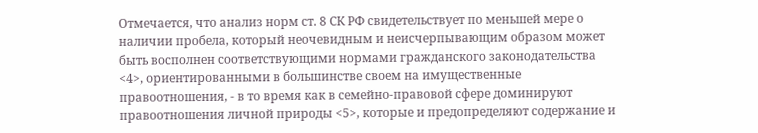Отмечается, что анализ норм ст. 8 СК РФ свидетельствует по меньшей мере о наличии пробела, который неочевидным и неисчерпывающим образом может быть восполнен соответствующими нормами гражданского законодательства <4>, ориентированными в большинстве своем на имущественные правоотношения, - в то время как в семейно-правовой сфере доминируют правоотношения личной природы <5>, которые и предопределяют содержание и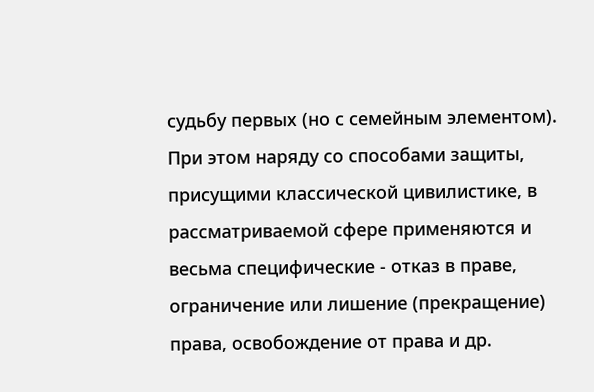судьбу первых (но с семейным элементом). При этом наряду со способами защиты, присущими классической цивилистике, в рассматриваемой сфере применяются и весьма специфические - отказ в праве, ограничение или лишение (прекращение) права, освобождение от права и др.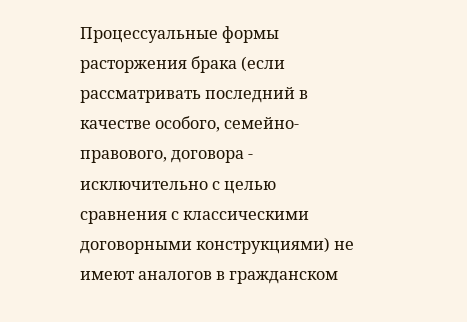Процессуальные формы расторжения брака (если рассматривать последний в качестве особого, семейно-правового, договора - исключительно с целью сравнения с классическими договорными конструкциями) не имеют аналогов в гражданском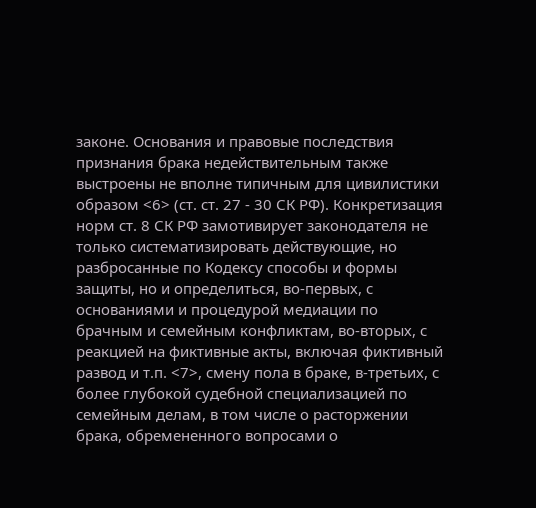законе. Основания и правовые последствия признания брака недействительным также выстроены не вполне типичным для цивилистики образом <6> (ст. ст. 27 - 30 СК РФ). Конкретизация норм ст. 8 СК РФ замотивирует законодателя не только систематизировать действующие, но разбросанные по Кодексу способы и формы защиты, но и определиться, во-первых, с основаниями и процедурой медиации по брачным и семейным конфликтам, во-вторых, с реакцией на фиктивные акты, включая фиктивный развод и т.п. <7>, смену пола в браке, в-третьих, с более глубокой судебной специализацией по семейным делам, в том числе о расторжении брака, обремененного вопросами о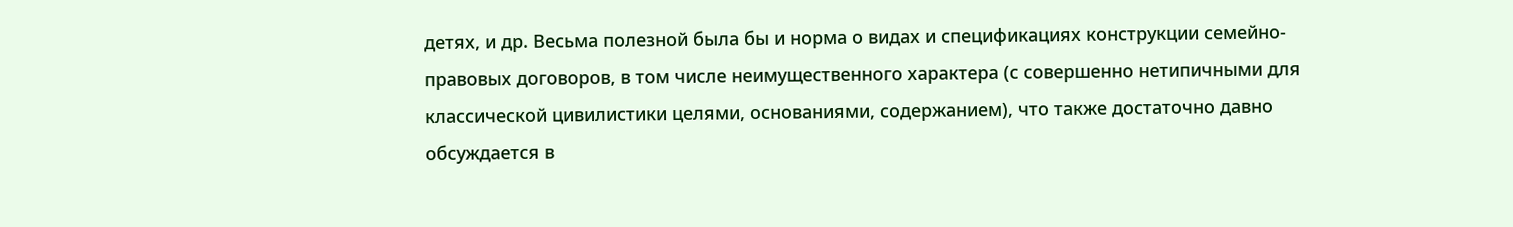детях, и др. Весьма полезной была бы и норма о видах и спецификациях конструкции семейно-правовых договоров, в том числе неимущественного характера (с совершенно нетипичными для классической цивилистики целями, основаниями, содержанием), что также достаточно давно обсуждается в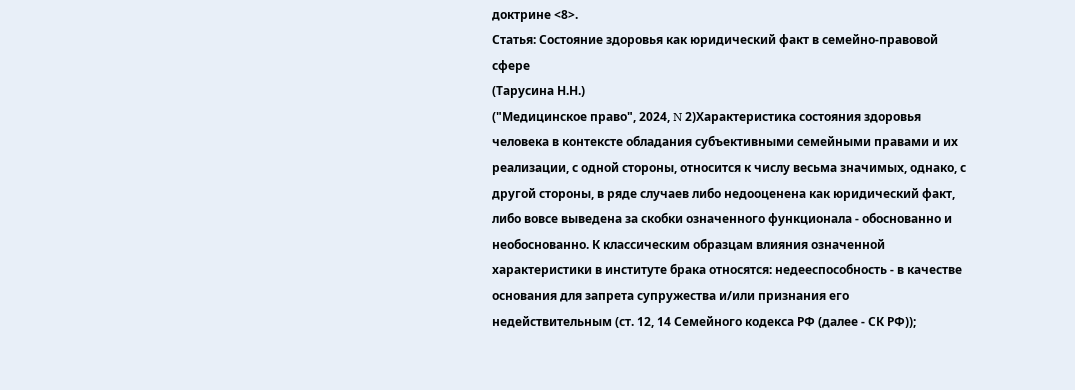доктрине <8>.
Статья: Состояние здоровья как юридический факт в семейно-правовой сфере
(Тарусина Н.Н.)
("Медицинское право", 2024, N 2)Характеристика состояния здоровья человека в контексте обладания субъективными семейными правами и их реализации, с одной стороны, относится к числу весьма значимых, однако, с другой стороны, в ряде случаев либо недооценена как юридический факт, либо вовсе выведена за скобки означенного функционала - обоснованно и необоснованно. К классическим образцам влияния означенной характеристики в институте брака относятся: недееспособность - в качестве основания для запрета супружества и/или признания его недействительным (ст. 12, 14 Семейного кодекса РФ (далее - СК РФ));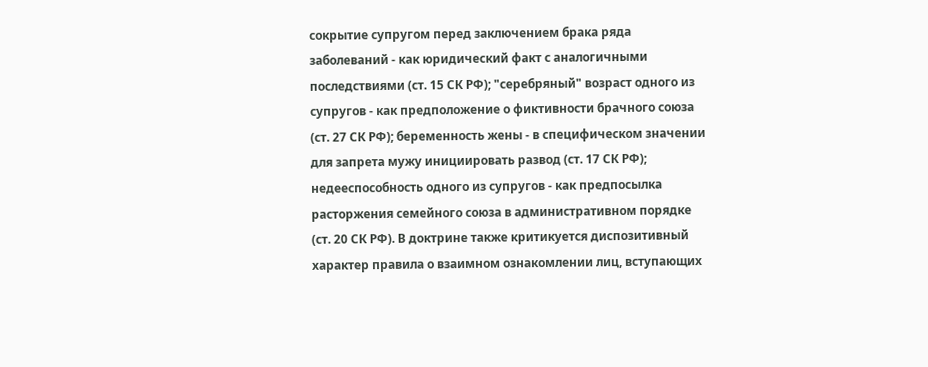сокрытие супругом перед заключением брака ряда заболеваний - как юридический факт с аналогичными последствиями (ст. 15 СК РФ); "серебряный" возраст одного из супругов - как предположение о фиктивности брачного союза (ст. 27 СК РФ); беременность жены - в специфическом значении для запрета мужу инициировать развод (ст. 17 СК РФ); недееспособность одного из супругов - как предпосылка расторжения семейного союза в административном порядке (ст. 20 СК РФ). В доктрине также критикуется диспозитивный характер правила о взаимном ознакомлении лиц, вступающих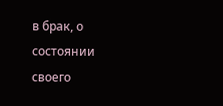в брак, о состоянии своего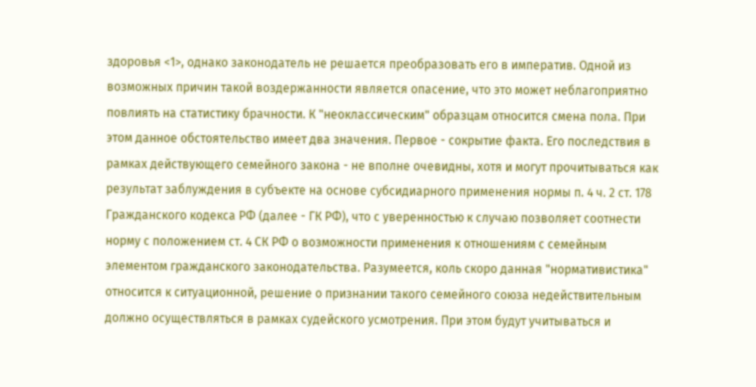здоровья <1>, однако законодатель не решается преобразовать его в императив. Одной из возможных причин такой воздержанности является опасение, что это может неблагоприятно повлиять на статистику брачности. К "неоклассическим" образцам относится смена пола. При этом данное обстоятельство имеет два значения. Первое - сокрытие факта. Его последствия в рамках действующего семейного закона - не вполне очевидны, хотя и могут прочитываться как результат заблуждения в субъекте на основе субсидиарного применения нормы п. 4 ч. 2 ст. 178 Гражданского кодекса РФ (далее - ГК РФ), что с уверенностью к случаю позволяет соотнести норму с положением ст. 4 СК РФ о возможности применения к отношениям с семейным элементом гражданского законодательства. Разумеется, коль скоро данная "нормативистика" относится к ситуационной, решение о признании такого семейного союза недействительным должно осуществляться в рамках судейского усмотрения. При этом будут учитываться и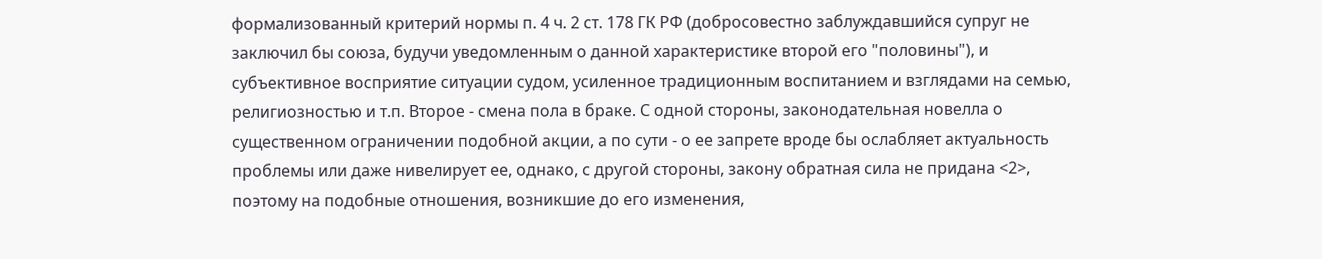формализованный критерий нормы п. 4 ч. 2 ст. 178 ГК РФ (добросовестно заблуждавшийся супруг не заключил бы союза, будучи уведомленным о данной характеристике второй его "половины"), и субъективное восприятие ситуации судом, усиленное традиционным воспитанием и взглядами на семью, религиозностью и т.п. Второе - смена пола в браке. С одной стороны, законодательная новелла о существенном ограничении подобной акции, а по сути - о ее запрете вроде бы ослабляет актуальность проблемы или даже нивелирует ее, однако, с другой стороны, закону обратная сила не придана <2>, поэтому на подобные отношения, возникшие до его изменения,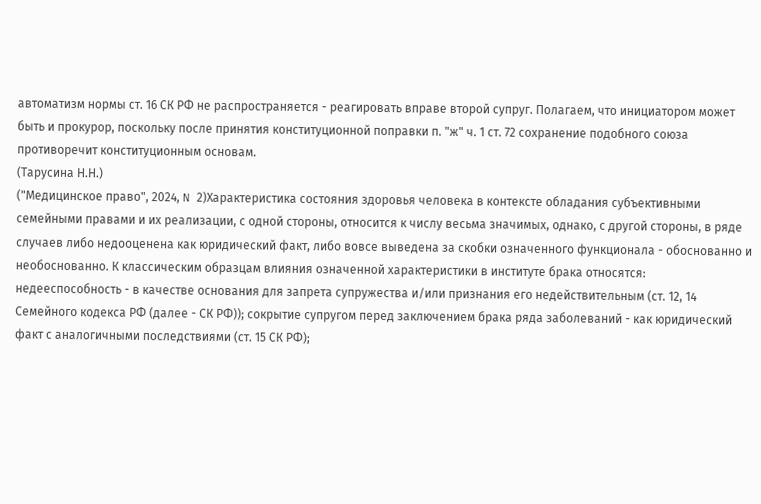автоматизм нормы ст. 16 СК РФ не распространяется - реагировать вправе второй супруг. Полагаем, что инициатором может быть и прокурор, поскольку после принятия конституционной поправки п. "ж" ч. 1 ст. 72 сохранение подобного союза противоречит конституционным основам.
(Тарусина Н.Н.)
("Медицинское право", 2024, N 2)Характеристика состояния здоровья человека в контексте обладания субъективными семейными правами и их реализации, с одной стороны, относится к числу весьма значимых, однако, с другой стороны, в ряде случаев либо недооценена как юридический факт, либо вовсе выведена за скобки означенного функционала - обоснованно и необоснованно. К классическим образцам влияния означенной характеристики в институте брака относятся: недееспособность - в качестве основания для запрета супружества и/или признания его недействительным (ст. 12, 14 Семейного кодекса РФ (далее - СК РФ)); сокрытие супругом перед заключением брака ряда заболеваний - как юридический факт с аналогичными последствиями (ст. 15 СК РФ);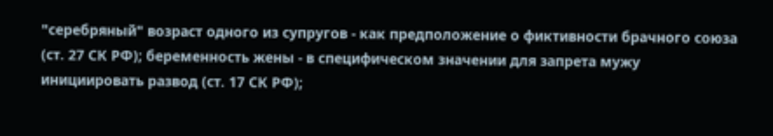"серебряный" возраст одного из супругов - как предположение о фиктивности брачного союза (ст. 27 СК РФ); беременность жены - в специфическом значении для запрета мужу инициировать развод (ст. 17 СК РФ);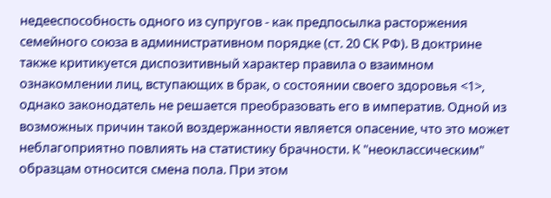недееспособность одного из супругов - как предпосылка расторжения семейного союза в административном порядке (ст. 20 СК РФ). В доктрине также критикуется диспозитивный характер правила о взаимном ознакомлении лиц, вступающих в брак, о состоянии своего здоровья <1>, однако законодатель не решается преобразовать его в императив. Одной из возможных причин такой воздержанности является опасение, что это может неблагоприятно повлиять на статистику брачности. К "неоклассическим" образцам относится смена пола. При этом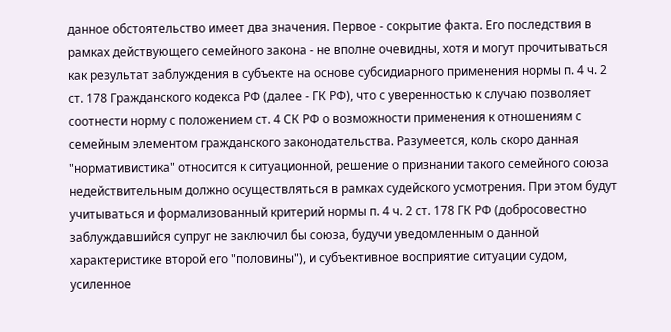данное обстоятельство имеет два значения. Первое - сокрытие факта. Его последствия в рамках действующего семейного закона - не вполне очевидны, хотя и могут прочитываться как результат заблуждения в субъекте на основе субсидиарного применения нормы п. 4 ч. 2 ст. 178 Гражданского кодекса РФ (далее - ГК РФ), что с уверенностью к случаю позволяет соотнести норму с положением ст. 4 СК РФ о возможности применения к отношениям с семейным элементом гражданского законодательства. Разумеется, коль скоро данная "нормативистика" относится к ситуационной, решение о признании такого семейного союза недействительным должно осуществляться в рамках судейского усмотрения. При этом будут учитываться и формализованный критерий нормы п. 4 ч. 2 ст. 178 ГК РФ (добросовестно заблуждавшийся супруг не заключил бы союза, будучи уведомленным о данной характеристике второй его "половины"), и субъективное восприятие ситуации судом, усиленное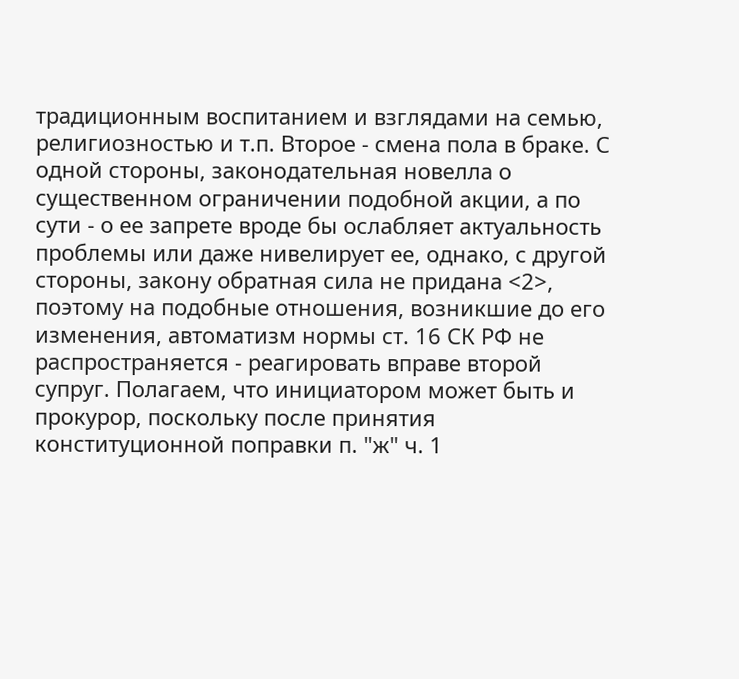традиционным воспитанием и взглядами на семью, религиозностью и т.п. Второе - смена пола в браке. С одной стороны, законодательная новелла о существенном ограничении подобной акции, а по сути - о ее запрете вроде бы ослабляет актуальность проблемы или даже нивелирует ее, однако, с другой стороны, закону обратная сила не придана <2>, поэтому на подобные отношения, возникшие до его изменения, автоматизм нормы ст. 16 СК РФ не распространяется - реагировать вправе второй супруг. Полагаем, что инициатором может быть и прокурор, поскольку после принятия конституционной поправки п. "ж" ч. 1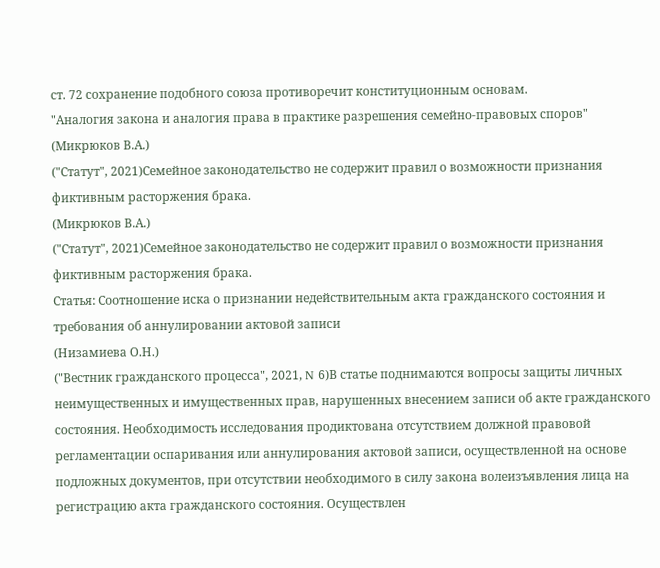ст. 72 сохранение подобного союза противоречит конституционным основам.
"Аналогия закона и аналогия права в практике разрешения семейно-правовых споров"
(Микрюков В.А.)
("Статут", 2021)Семейное законодательство не содержит правил о возможности признания фиктивным расторжения брака.
(Микрюков В.А.)
("Статут", 2021)Семейное законодательство не содержит правил о возможности признания фиктивным расторжения брака.
Статья: Соотношение иска о признании недействительным акта гражданского состояния и требования об аннулировании актовой записи
(Низамиева О.Н.)
("Вестник гражданского процесса", 2021, N 6)В статье поднимаются вопросы защиты личных неимущественных и имущественных прав, нарушенных внесением записи об акте гражданского состояния. Необходимость исследования продиктована отсутствием должной правовой регламентации оспаривания или аннулирования актовой записи, осуществленной на основе подложных документов, при отсутствии необходимого в силу закона волеизъявления лица на регистрацию акта гражданского состояния. Осуществлен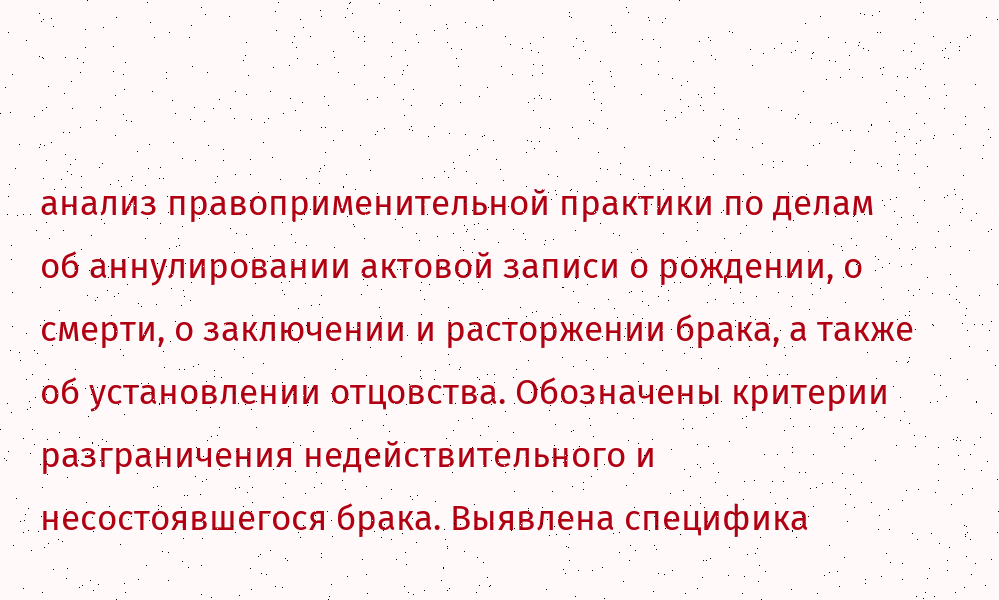анализ правоприменительной практики по делам об аннулировании актовой записи о рождении, о смерти, о заключении и расторжении брака, а также об установлении отцовства. Обозначены критерии разграничения недействительного и несостоявшегося брака. Выявлена специфика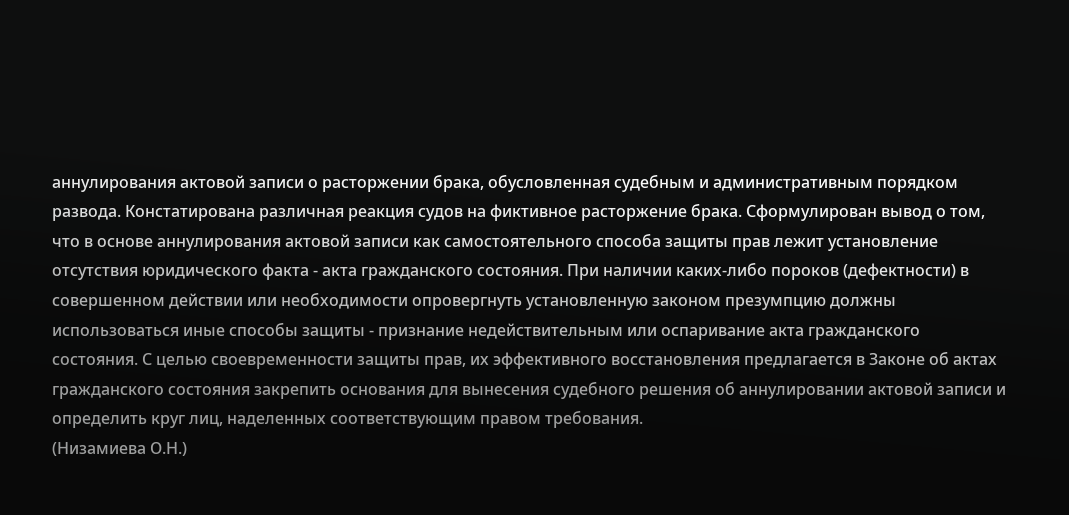аннулирования актовой записи о расторжении брака, обусловленная судебным и административным порядком развода. Констатирована различная реакция судов на фиктивное расторжение брака. Сформулирован вывод о том, что в основе аннулирования актовой записи как самостоятельного способа защиты прав лежит установление отсутствия юридического факта - акта гражданского состояния. При наличии каких-либо пороков (дефектности) в совершенном действии или необходимости опровергнуть установленную законом презумпцию должны использоваться иные способы защиты - признание недействительным или оспаривание акта гражданского состояния. С целью своевременности защиты прав, их эффективного восстановления предлагается в Законе об актах гражданского состояния закрепить основания для вынесения судебного решения об аннулировании актовой записи и определить круг лиц, наделенных соответствующим правом требования.
(Низамиева О.Н.)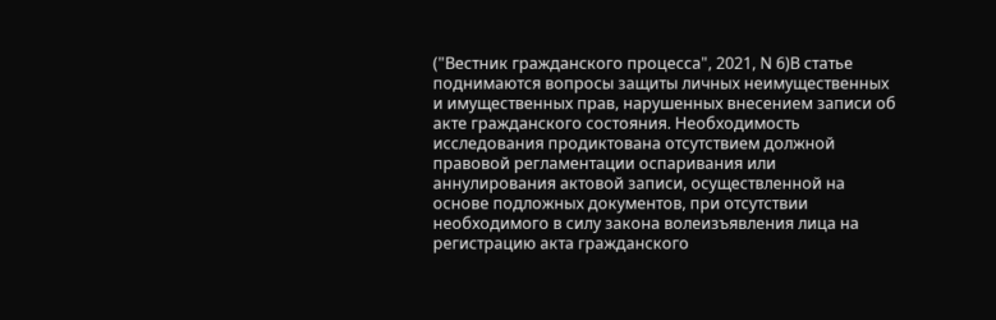("Вестник гражданского процесса", 2021, N 6)В статье поднимаются вопросы защиты личных неимущественных и имущественных прав, нарушенных внесением записи об акте гражданского состояния. Необходимость исследования продиктована отсутствием должной правовой регламентации оспаривания или аннулирования актовой записи, осуществленной на основе подложных документов, при отсутствии необходимого в силу закона волеизъявления лица на регистрацию акта гражданского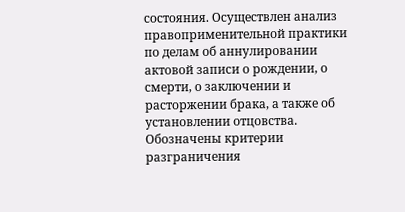состояния. Осуществлен анализ правоприменительной практики по делам об аннулировании актовой записи о рождении, о смерти, о заключении и расторжении брака, а также об установлении отцовства. Обозначены критерии разграничения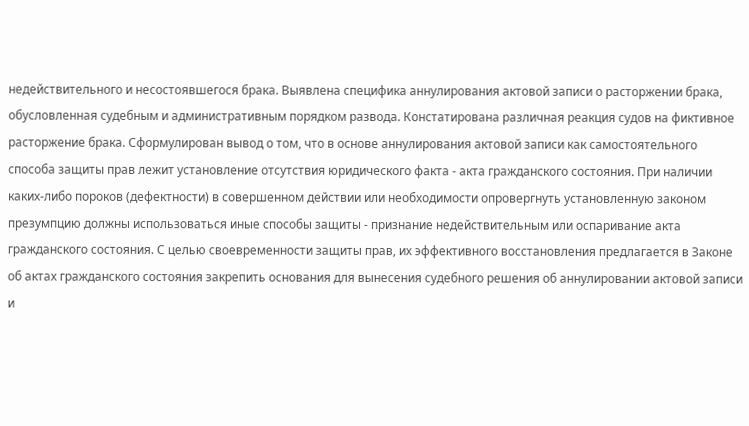недействительного и несостоявшегося брака. Выявлена специфика аннулирования актовой записи о расторжении брака, обусловленная судебным и административным порядком развода. Констатирована различная реакция судов на фиктивное расторжение брака. Сформулирован вывод о том, что в основе аннулирования актовой записи как самостоятельного способа защиты прав лежит установление отсутствия юридического факта - акта гражданского состояния. При наличии каких-либо пороков (дефектности) в совершенном действии или необходимости опровергнуть установленную законом презумпцию должны использоваться иные способы защиты - признание недействительным или оспаривание акта гражданского состояния. С целью своевременности защиты прав, их эффективного восстановления предлагается в Законе об актах гражданского состояния закрепить основания для вынесения судебного решения об аннулировании актовой записи и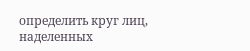определить круг лиц, наделенных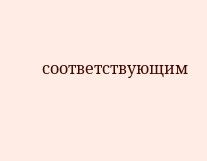соответствующим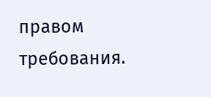правом требования.